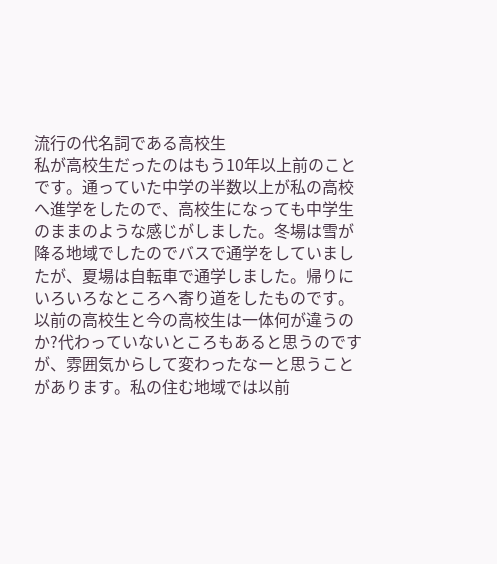流行の代名詞である高校生
私が高校生だったのはもう10年以上前のことです。通っていた中学の半数以上が私の高校へ進学をしたので、高校生になっても中学生のままのような感じがしました。冬場は雪が降る地域でしたのでバスで通学をしていましたが、夏場は自転車で通学しました。帰りにいろいろなところへ寄り道をしたものです。
以前の高校生と今の高校生は一体何が違うのか?代わっていないところもあると思うのですが、雰囲気からして変わったなーと思うことがあります。私の住む地域では以前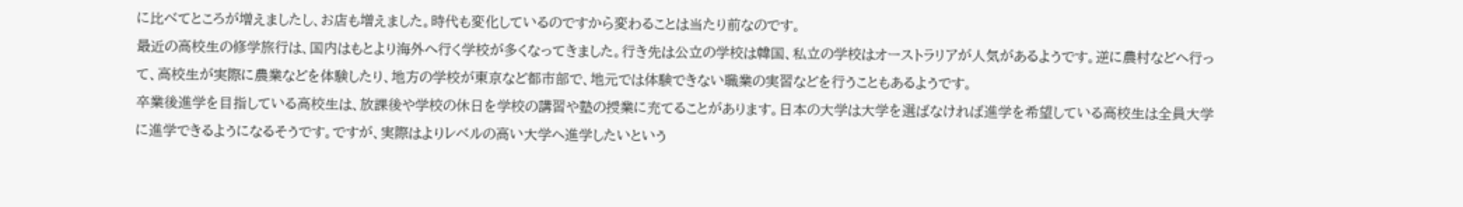に比べてところが増えましたし、お店も増えました。時代も変化しているのですから変わることは当たり前なのです。
最近の高校生の修学旅行は、国内はもとより海外へ行く学校が多くなってきました。行き先は公立の学校は韓国、私立の学校はオーストラリアが人気があるようです。逆に農村などへ行って、高校生が実際に農業などを体験したり、地方の学校が東京など都市部で、地元では体験できない職業の実習などを行うこともあるようです。
卒業後進学を目指している高校生は、放課後や学校の休日を学校の講習や塾の授業に充てることがあります。日本の大学は大学を選ばなければ進学を希望している高校生は全員大学に進学できるようになるそうです。ですが、実際はよりレベルの高い大学へ進学したいという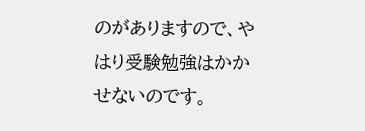のがありますので、やはり受験勉強はかかせないのです。